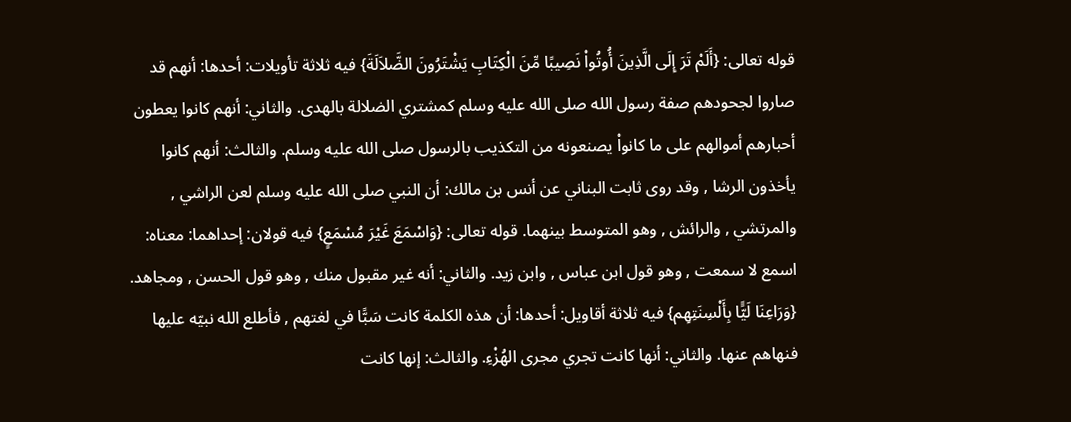قوله تعالى: {أَلَمْ تَرَ إِلَى الَّذِينَ أُوتُواْ نَصِيبًا مِّنَ الْكِتَابِ يَشْتَرُونَ الضَّلاَلَةَ} فيه ثلاثة تأويلات: أحدها: أنهم قد صاروا لجحودهم صفة رسول الله صلى الله عليه وسلم كمشتري الضلالة بالهدى. والثاني: أنهم كانوا يعطون أحبارهم أموالهم على ما كانواْ يصنعونه من التكذيب بالرسول صلى الله عليه وسلم. والثالث: أنهم كانوا يأخذون الرشا , وقد روى ثابت البناني عن أنس بن مالك: أن النبي صلى الله عليه وسلم لعن الراشي , والمرتشي , والرائش , وهو المتوسط بينهما. قوله تعالى: {وَاسْمَعَ غَيْرَ مُسْمَعٍ} فيه قولان: إحداهما: معناه: اسمع لا سمعت , وهو قول ابن عباس , وابن زيد. والثاني: أنه غير مقبول منك , وهو قول الحسن , ومجاهد. {وَرَاعِنَا لَيًَّا بِأَلْسِنَتِهِم} فيه ثلاثة أقاويل: أحدها: أن هذه الكلمة كانت سَبًّا في لغتهم , فأطلع الله نبيّه عليها فنهاهم عنها. والثاني: أنها كانت تجري مجرى الهُزْءِ. والثالث: إنها كانت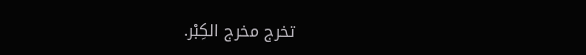تخرج مخرج الكِبْر.